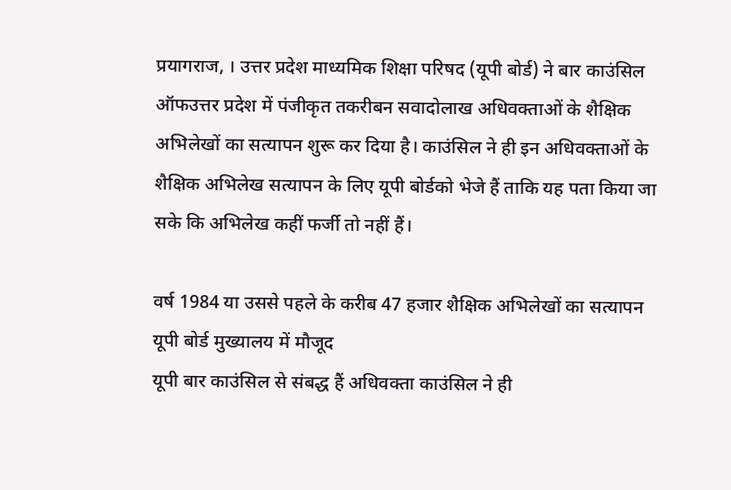प्रयागराज, । उत्तर प्रदेश माध्यमिक शिक्षा परिषद (यूपी बोर्ड) ने बार काउंसिल ऑफउत्तर प्रदेश में पंजीकृत तकरीबन सवादोलाख अधिवक्ताओं के शैक्षिक अभिलेखों का सत्यापन शुरू कर दिया है। काउंसिल ने ही इन अधिवक्ताओं के शैक्षिक अभिलेख सत्यापन के लिए यूपी बोर्डको भेजे हैं ताकि यह पता किया जा सके कि अभिलेख कहीं फर्जी तो नहीं हैं।

वर्ष 1984 या उससे पहले के करीब 47 हजार शैक्षिक अभिलेखों का सत्यापन यूपी बोर्ड मुख्यालय में मौजूद
यूपी बार काउंसिल से संबद्ध हैं अधिवक्ता काउंसिल ने ही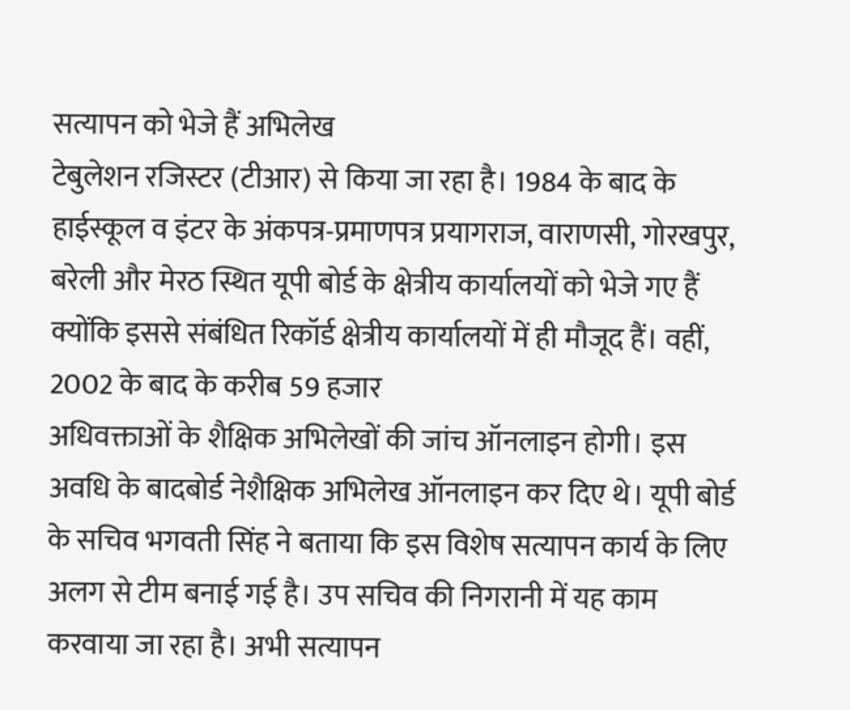सत्यापन को भेजे हैं अभिलेख
टेबुलेशन रजिस्टर (टीआर) से किया जा रहा है। 1984 के बाद के हाईस्कूल व इंटर के अंकपत्र-प्रमाणपत्र प्रयागराज, वाराणसी, गोरखपुर, बरेली और मेरठ स्थित यूपी बोर्ड के क्षेत्रीय कार्यालयों को भेजे गए हैं क्योंकि इससे संबंधित रिकॉर्ड क्षेत्रीय कार्यालयों में ही मौजूद हैं। वहीं, 2002 के बाद के करीब 59 हजार
अधिवक्ताओं के शैक्षिक अभिलेखों की जांच ऑनलाइन होगी। इस अवधि के बादबोर्ड नेशैक्षिक अभिलेख ऑनलाइन कर दिए थे। यूपी बोर्ड के सचिव भगवती सिंह ने बताया कि इस विशेष सत्यापन कार्य के लिए अलग से टीम बनाई गई है। उप सचिव की निगरानी में यह काम करवाया जा रहा है। अभी सत्यापन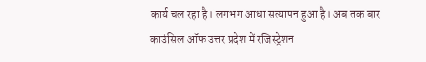कार्य चल रहा है। लगभग आधा सत्यापन हुआ है। अब तक बार काउंसिल ऑफ उत्तर प्रदेश में रजिस्ट्रेशन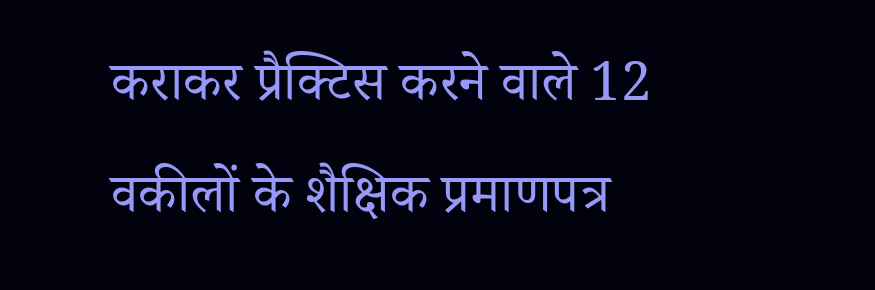कराकर प्रैक्टिस करने वाले 12 वकीलों के शैक्षिक प्रमाणपत्र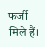फर्जी मिले हैं।